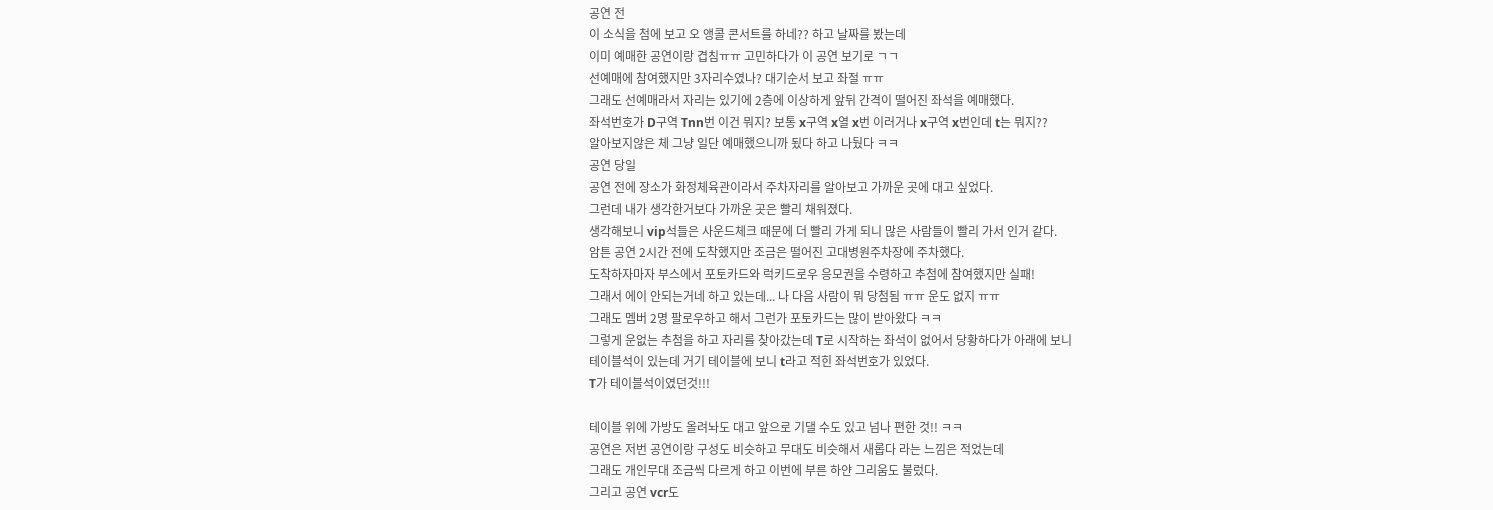공연 전
이 소식을 첨에 보고 오 앵콜 콘서트를 하네?? 하고 날짜를 봤는데
이미 예매한 공연이랑 겹침ㅠㅠ 고민하다가 이 공연 보기로 ㄱㄱ
선예매에 참여했지만 3자리수였나? 대기순서 보고 좌절 ㅠㅠ
그래도 선예매라서 자리는 있기에 2층에 이상하게 앞뒤 간격이 떨어진 좌석을 예매했다.
좌석번호가 D구역 Tnn번 이건 뭐지? 보통 x구역 x열 x번 이러거나 x구역 x번인데 t는 뭐지??
알아보지않은 체 그냥 일단 예매했으니까 됬다 하고 나뒀다 ㅋㅋ
공연 당일
공연 전에 장소가 화정체육관이라서 주차자리를 알아보고 가까운 곳에 대고 싶었다.
그런데 내가 생각한거보다 가까운 곳은 빨리 채워졌다.
생각해보니 vip석들은 사운드체크 때문에 더 빨리 가게 되니 많은 사람들이 빨리 가서 인거 같다.
암튼 공연 2시간 전에 도착했지만 조금은 떨어진 고대병원주차장에 주차했다.
도착하자마자 부스에서 포토카드와 럭키드로우 응모권을 수령하고 추첨에 참여했지만 실패!
그래서 에이 안되는거네 하고 있는데... 나 다음 사람이 뭐 당첨됨 ㅠㅠ 운도 없지 ㅠㅠ
그래도 멤버 2명 팔로우하고 해서 그런가 포토카드는 많이 받아왔다 ㅋㅋ
그렇게 운없는 추첨을 하고 자리를 찾아갔는데 T로 시작하는 좌석이 없어서 당황하다가 아래에 보니
테이블석이 있는데 거기 테이블에 보니 t라고 적힌 좌석번호가 있었다.
T가 테이블석이였던것!!!

테이블 위에 가방도 올려놔도 대고 앞으로 기댈 수도 있고 넘나 편한 것!! ㅋㅋ
공연은 저번 공연이랑 구성도 비슷하고 무대도 비슷해서 새롭다 라는 느낌은 적었는데
그래도 개인무대 조금씩 다르게 하고 이번에 부른 하얀 그리움도 불렀다.
그리고 공연 vcr도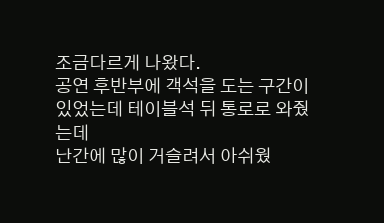조금다르게 나왔다.
공연 후반부에 객석을 도는 구간이 있었는데 테이블석 뒤 통로로 와줬는데
난간에 많이 거슬려서 아쉬웠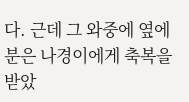다. 근데 그 와중에 옆에분은 나경이에게 축복을 받았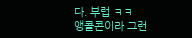다. 부럽 ㅋㅋ
앵콜콘이라 그런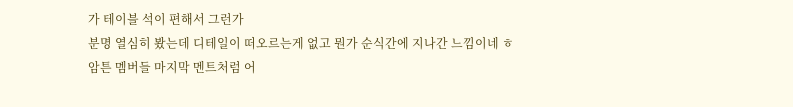가 테이블 석이 편해서 그런가
분명 열심히 봤는데 디테일이 떠오르는게 없고 뭔가 순식간에 지나간 느낌이네 ㅎ
암튼 멤버들 마지막 멘트처럼 어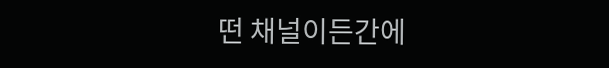떤 채널이든간에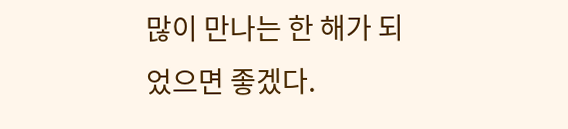많이 만나는 한 해가 되었으면 좋겠다.